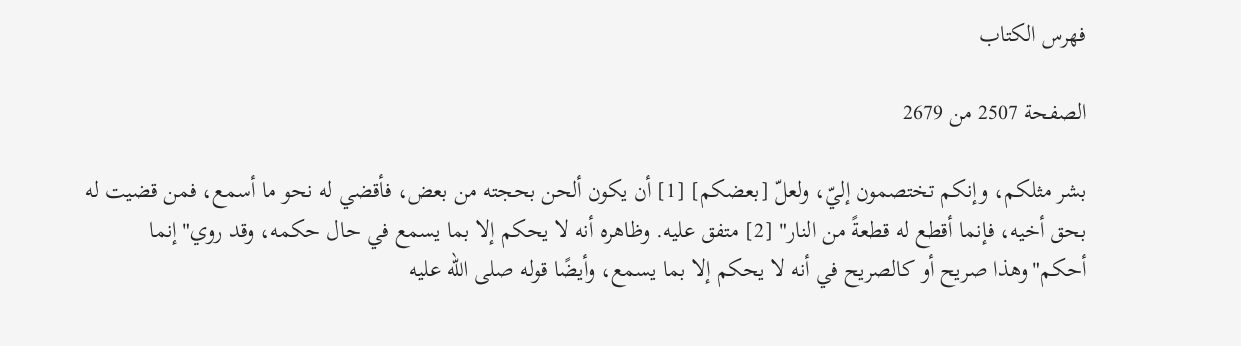فهرس الكتاب

الصفحة 2507 من 2679

بشر مثلكم، وإنكم تختصمون إليّ، ولعلّ [بعضكم] [1] أن يكون ألحن بحجته من بعض، فأقضي له نحو ما أسمع، فمن قضيت له بحق أخيه، فإنما أقطع له قطعةً من النار" [2] متفق عليه. وظاهره أنه لا يحكم إلا بما يسمع في حال حكمه، وقد روي"إنما أحكم"وهذا صريح أو كالصريح في أنه لا يحكم إلا بما يسمع، وأيضًا قوله صلى الله عليه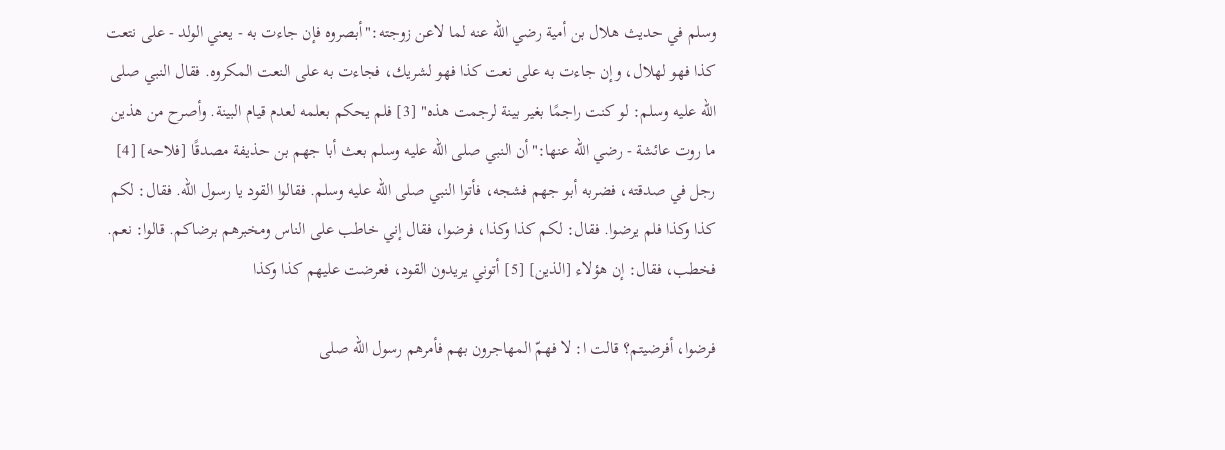وسلم في حديث هلال بن أمية رضي الله عنه لما لاعن زوجته:"أبصروه فإن جاءت به - يعني الولد - على نتعت كذا فهو لهلال، وإن جاءت به على نعت كذا فهو لشريك، فجاءت به على النعت المكروه. فقال النبي صلى الله عليه وسلم: لو كنت راجمًا بغير بينة لرجمت هذه" [3] فلم يحكم بعلمه لعدم قيام البينة. وأصرح من هذين ما روت عائشة - رضي الله عنها:"أن النبي صلى الله عليه وسلم بعث أبا جهم بن حذيفة مصدقًا [فلاحه] [4] رجل في صدقته، فضربه أبو جهم فشجه، فأتوا النبي صلى الله عليه وسلم. فقالوا القود يا رسول الله. فقال: لكم كذا وكذا فلم يرضوا. فقال: لكم كذا وكذا، فرضوا، فقال إني خاطب على الناس ومخبرهم برضاكم. قالوا: نعم. فخطب، فقال: إن هؤلاء [الذين] [5] أتوني يريدون القود، فعرضت عليهم كذا وكذا

فرضوا، أفرضيتم؟ قالت ا: لا فهمّ المهاجرون بهم فأمرهم رسول الله صلى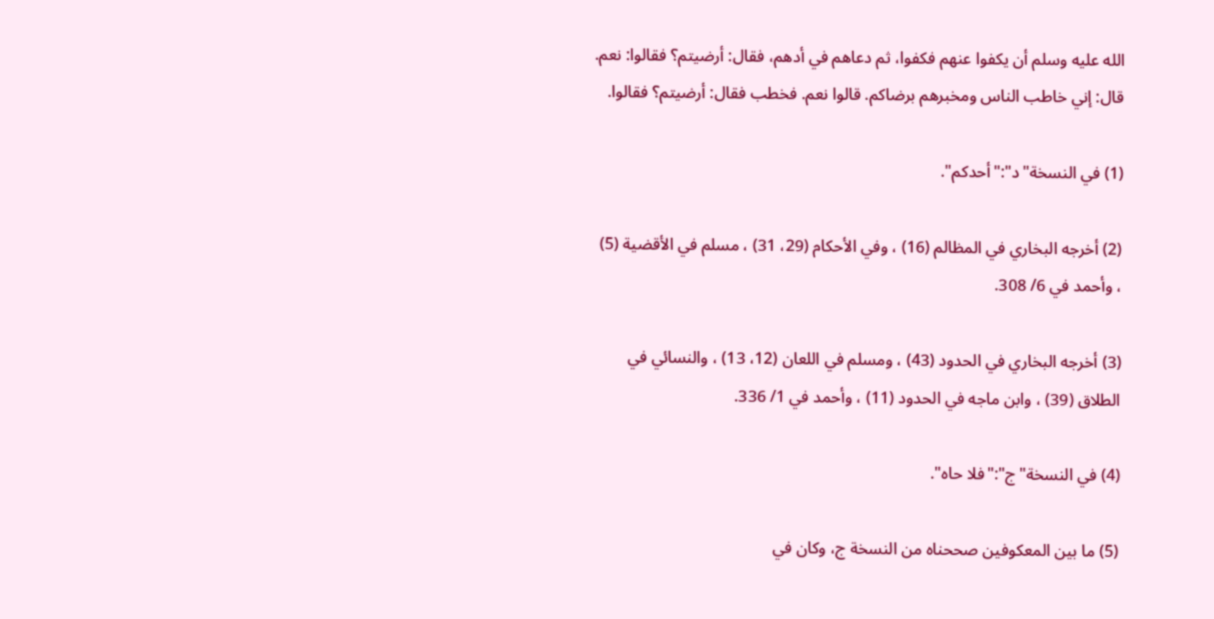الله عليه وسلم أن يكفوا عنهم فكفوا، ثم دعاهم في أدهم، فقال: أرضيتم؟ فقالوا: نعم. قال: إني خاطب الناس ومخبرهم برضاكم. قالوا نعم. فخطب فقال: أرضيتم؟ فقالوا.

(1) في النسخة"د":"أحدكم".

(2) أخرجه البخاري في المظالم (16) ، وفي الأحكام (29، 31) ، مسلم في الأقضية (5) ، وأحمد في 6/ 308.

(3) أخرجه البخاري في الحدود (43) ، ومسلم في اللعان (12، 13) ، والنسائي في الطلاق (39) ، وابن ماجه في الحدود (11) ، وأحمد في 1/ 336.

(4) في النسخة"ج":"فلا حاه".

(5) ما بين المعكوفين صححناه من النسخة ج، وكان في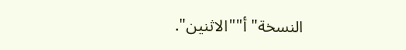النسخة"أ""الاثنين".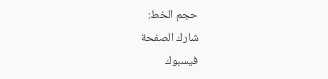حجم الخط:
شارك الصفحة
فيسبوك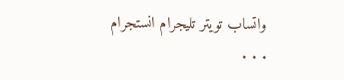واتساب تويتر تليجرام انستجرام
. . .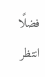فضلًا انتظر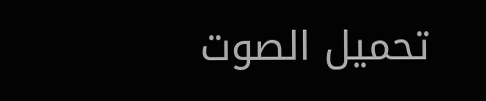تحميل الصوت